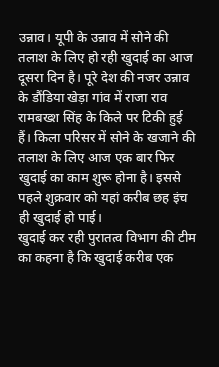उन्नाव। यूपी के उन्नाव में सोने की तलाश के लिए हो रही खुदाई का आज दूसरा दिन है। पूरे देश की नजर उन्नाव के डौंडिया खेड़ा गांव में राजा राव रामबख्श सिंह के किले पर टिकी हुई हैं। किला परिसर में सोने के खजाने की तलाश के लिए आज एक बार फिर खुदाई का काम शुरू होना है। इससे पहले शुक्रवार को यहां करीब छह इंच ही खुदाई हो पाई।
खुदाई कर रही पुरातत्व विभाग की टीम का कहना है कि खुदाई करीब एक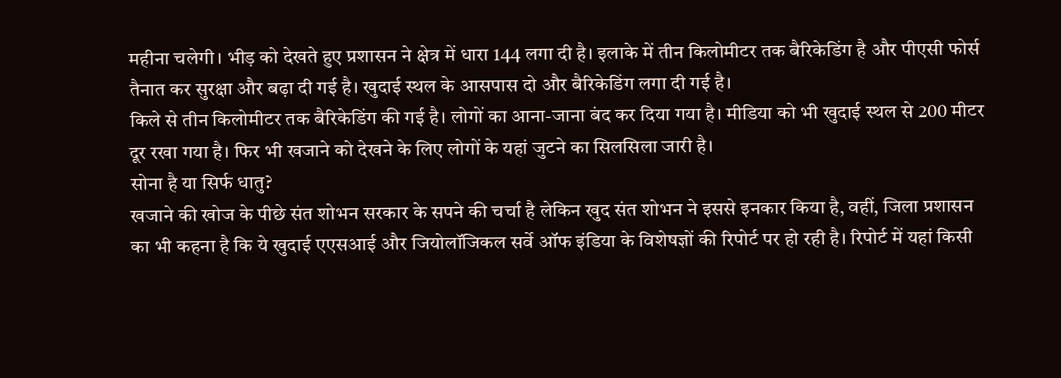महीना चलेगी। भीड़ को देखते हुए प्रशासन ने क्षेत्र में धारा 144 लगा दी है। इलाके में तीन किलोमीटर तक बैरिकेडिंग है और पीएसी फोर्स तैनात कर सुरक्षा और बढ़ा दी गई है। खुदाई स्थल के आसपास दो और बैरिकेडिंग लगा दी गई है।
किले से तीन किलोमीटर तक बैरिकेडिंग की गई है। लोगों का आना-जाना बंद कर दिया गया है। मीडिया को भी खुदाई स्थल से 200 मीटर दूर रखा गया है। फिर भी खजाने को देखने के लिए लोगों के यहां जुटने का सिलसिला जारी है।
सोना है या सिर्फ धातु?
खजाने की खोज के पीछे संत शोभन सरकार के सपने की चर्चा है लेकिन खुद संत शोभन ने इससे इनकार किया है, वहीं, जिला प्रशासन का भी कहना है कि ये खुदाई एएसआई और जियोलॉजिकल सर्वे ऑफ इंडिया के विशेषज्ञों की रिपोर्ट पर हो रही है। रिपोर्ट में यहां किसी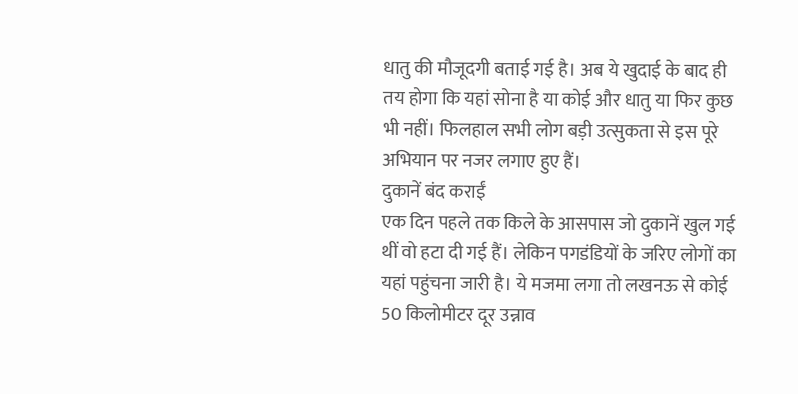धातु की मौजूदगी बताई गई है। अब ये खुदाई के बाद ही तय होगा कि यहां सोना है या कोई और धातु या फिर कुछ भी नहीं। फिलहाल सभी लोग बड़ी उत्सुकता से इस पूरे अभियान पर नजर लगाए हुए हैं।
दुकानें बंद कराईं
एक दिन पहले तक किले के आसपास जो दुकानें खुल गई थीं वो हटा दी गई हैं। लेकिन पगडंडियों के जरिए लोगों का यहां पहुंचना जारी है। ये मजमा लगा तो लखनऊ से कोई 50 किलोमीटर दूर उन्नाव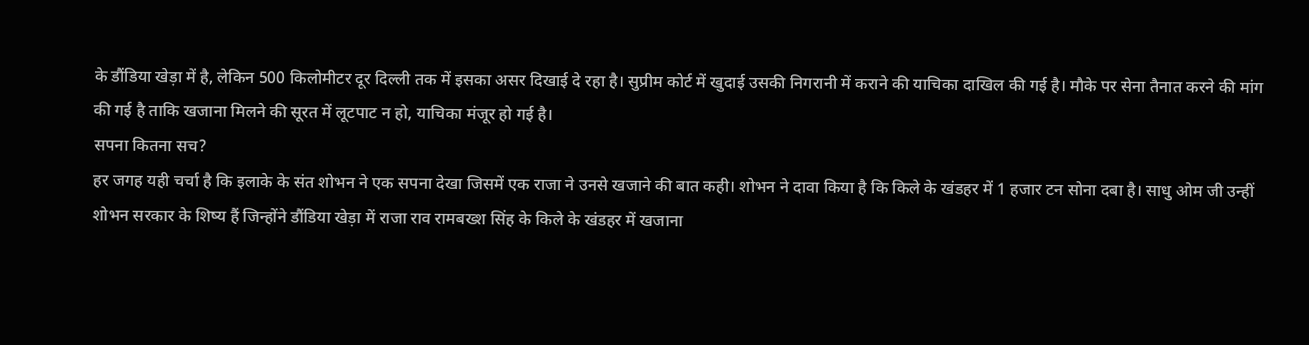के डौंडिया खेड़ा में है, लेकिन 500 किलोमीटर दूर दिल्ली तक में इसका असर दिखाई दे रहा है। सुप्रीम कोर्ट में खुदाई उसकी निगरानी में कराने की याचिका दाखिल की गई है। मौके पर सेना तैनात करने की मांग की गई है ताकि खजाना मिलने की सूरत में लूटपाट न हो, याचिका मंजूर हो गई है।
सपना कितना सच?
हर जगह यही चर्चा है कि इलाके के संत शोभन ने एक सपना देखा जिसमें एक राजा ने उनसे खजाने की बात कही। शोभन ने दावा किया है कि किले के खंडहर में 1 हजार टन सोना दबा है। साधु ओम जी उन्हीं शोभन सरकार के शिष्य हैं जिन्होंने डौंडिया खेड़ा में राजा राव रामबख्श सिंह के किले के खंडहर में खजाना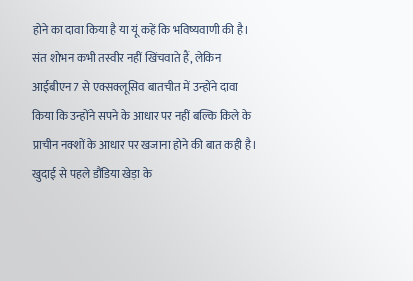होने का दावा किया है या यूं कहें कि भविष्यवाणी की है। संत शोभन कभी तस्वीर नहीं खिंचवाते हैं, लेकिन आईबीएन7 से एक्सक्लूसिव बातचीत में उन्होंने दावा किया कि उन्होंने सपने के आधार पर नहीं बल्कि किले के प्राचीन नक्शों के आधार पर खजाना होने की बात कही है। खुदाई से पहले डौंडिया खेड़ा के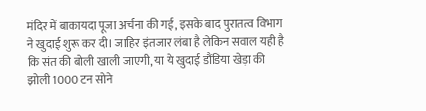मंदिर में बाकायदा पूजा अर्चना की गई, इसके बाद पुरातत्व विभाग ने खुदाई शुरू कर दी। जाहिर इंतजार लंबा है लेकिन सवाल यही है कि संत की बोली खाली जाएगी, या ये खुदाई डौंडिया खेड़ा की झोली 1000 टन सोने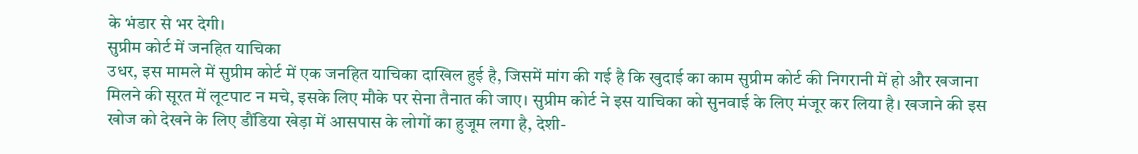के भंडार से भर देगी।
सुप्रीम कोर्ट में जनहित याचिका
उधर, इस मामले में सुप्रीम कोर्ट में एक जनहित याचिका दाखिल हुई है, जिसमें मांग की गई है कि खुदाई का काम सुप्रीम कोर्ट की निगरानी में हो और खजाना मिलने की सूरत में लूटपाट न मचे, इसके लिए मौके पर सेना तैनात की जाए। सुप्रीम कोर्ट ने इस याचिका को सुनवाई के लिए मंजूर कर लिया है। खजाने की इस खोज को देखने के लिए डौंडिया खेड़ा में आसपास के लोगों का हुजूम लगा है, देशी-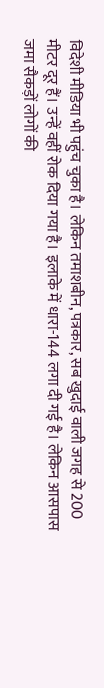विदेशी मीडिया भी पहुंच चुका है। लेकिन तमाशबीन, पत्रकार, सब खुदाई वाली जगह से 200 मीटर दूर हैं। उन्हें वहीं रोक दिया गया है। इलाके में धारा-144 लगा दी गई है। लेकिन आसपास जमा सैकड़ों लोगों की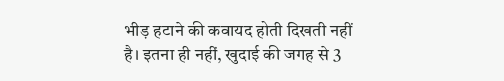भीड़ हटाने की कवायद होती दिखती नहीं है। इतना ही नहीं, खुदाई की जगह से 3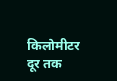किलोमीटर दूर तक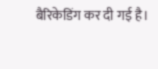बैरिकेडिंग कर दी गई है।